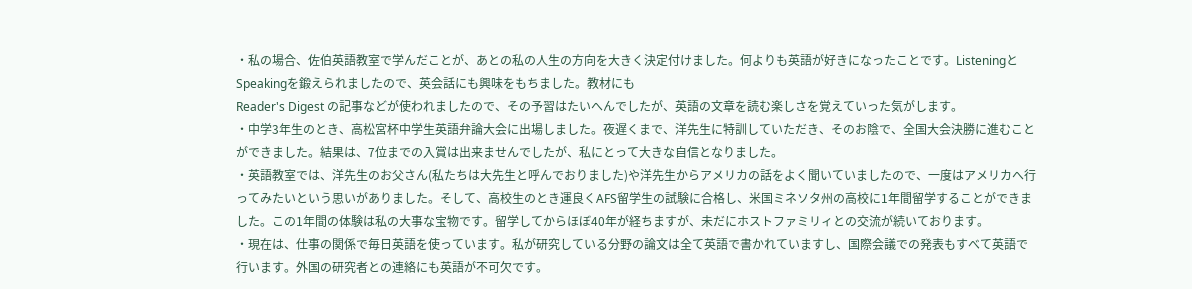・私の場合、佐伯英語教室で学んだことが、あとの私の人生の方向を大きく決定付けました。何よりも英語が好きになったことです。ListeningとSpeakingを鍛えられましたので、英会話にも興味をもちました。教材にも
Reader's Digest の記事などが使われましたので、その予習はたいへんでしたが、英語の文章を読む楽しさを覚えていった気がします。
・中学3年生のとき、高松宮杯中学生英語弁論大会に出場しました。夜遅くまで、洋先生に特訓していただき、そのお陰で、全国大会決勝に進むことができました。結果は、7位までの入賞は出来ませんでしたが、私にとって大きな自信となりました。
・英語教室では、洋先生のお父さん(私たちは大先生と呼んでおりました)や洋先生からアメリカの話をよく聞いていましたので、一度はアメリカへ行ってみたいという思いがありました。そして、高校生のとき運良くAFS留学生の試験に合格し、米国ミネソタ州の高校に1年間留学することができました。この1年間の体験は私の大事な宝物です。留学してからほぼ40年が経ちますが、未だにホストファミリィとの交流が続いております。
・現在は、仕事の関係で毎日英語を使っています。私が研究している分野の論文は全て英語で書かれていますし、国際会議での発表もすべて英語で行います。外国の研究者との連絡にも英語が不可欠です。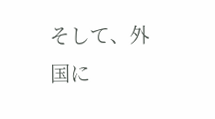そして、外国に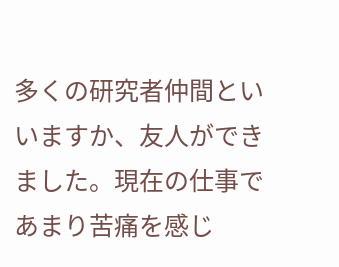多くの研究者仲間といいますか、友人ができました。現在の仕事であまり苦痛を感じ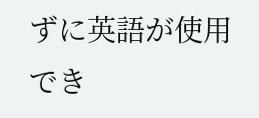ずに英語が使用でき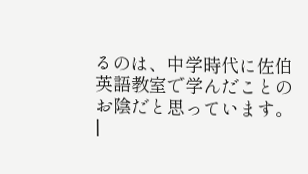るのは、中学時代に佐伯英語教室で学んだことのお陰だと思っています。
|